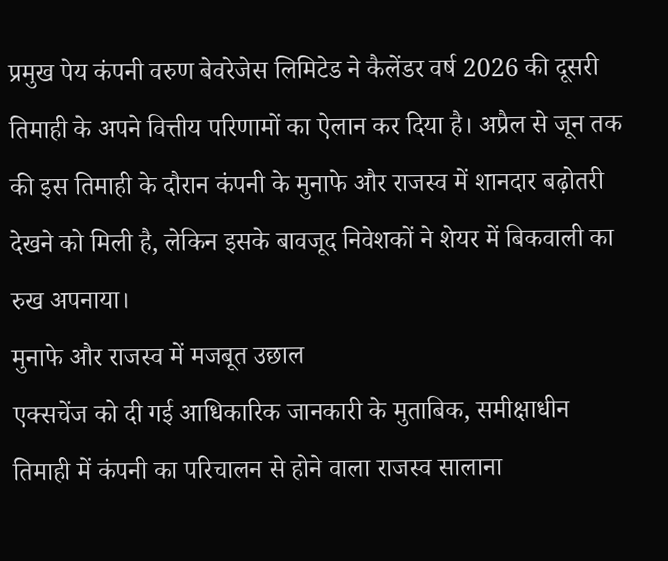प्रमुख पेय कंपनी वरुण बेवरेजेस लिमिटेड ने कैलेंडर वर्ष 2026 की दूसरी तिमाही के अपने वित्तीय परिणामों का ऐलान कर दिया है। अप्रैल से जून तक की इस तिमाही के दौरान कंपनी के मुनाफे और राजस्व में शानदार बढ़ोतरी देखने को मिली है, लेकिन इसके बावजूद निवेशकों ने शेयर में बिकवाली का रुख अपनाया।
मुनाफे और राजस्व में मजबूत उछाल
एक्सचेंज को दी गई आधिकारिक जानकारी के मुताबिक, समीक्षाधीन तिमाही में कंपनी का परिचालन से होने वाला राजस्व सालाना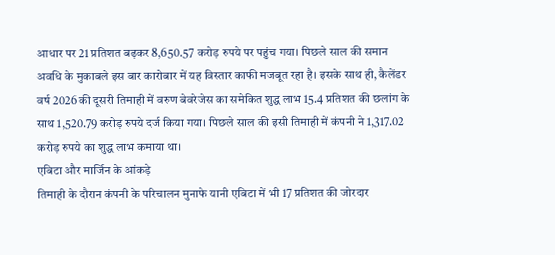आधार पर 21 प्रतिशत बढ़कर 8,650.57 करोड़ रुपये पर पहुंच गया। पिछले साल की समान अवधि के मुकाबले इस बार कारोबार में यह विस्तार काफी मजबूत रहा है। इसके साथ ही, कैलेंडर वर्ष 2026 की दूसरी तिमाही में वरुण बेवरेजेस का समेकित शुद्ध लाभ 15.4 प्रतिशत की छलांग के साथ 1,520.79 करोड़ रुपये दर्ज किया गया। पिछले साल की इसी तिमाही में कंपनी ने 1,317.02 करोड़ रुपये का शुद्ध लाभ कमाया था।
एबिटा और मार्जिन के आंकड़े
तिमाही के दौरान कंपनी के परिचालन मुनाफे यानी एबिटा में भी 17 प्रतिशत की जोरदार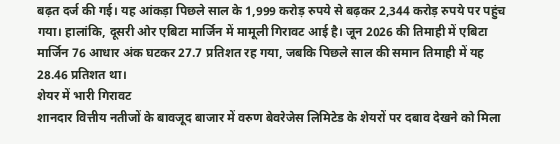बढ़त दर्ज की गई। यह आंकड़ा पिछले साल के 1,999 करोड़ रुपये से बढ़कर 2,344 करोड़ रुपये पर पहुंच गया। हालांकि, दूसरी ओर एबिटा मार्जिन में मामूली गिरावट आई है। जून 2026 की तिमाही में एबिटा मार्जिन 76 आधार अंक घटकर 27.7 प्रतिशत रह गया, जबकि पिछले साल की समान तिमाही में यह 28.46 प्रतिशत था।
शेयर में भारी गिरावट
शानदार वित्तीय नतीजों के बावजूद बाजार में वरुण बेवरेजेस लिमिटेड के शेयरों पर दबाव देखने को मिला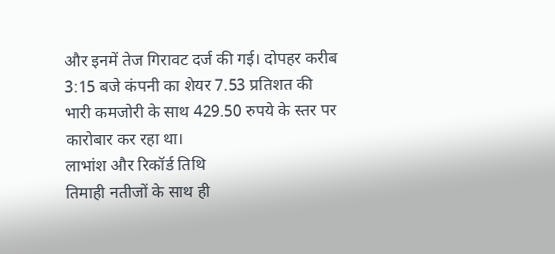और इनमें तेज गिरावट दर्ज की गई। दोपहर करीब 3:15 बजे कंपनी का शेयर 7.53 प्रतिशत की भारी कमजोरी के साथ 429.50 रुपये के स्तर पर कारोबार कर रहा था।
लाभांश और रिकॉर्ड तिथि
तिमाही नतीजों के साथ ही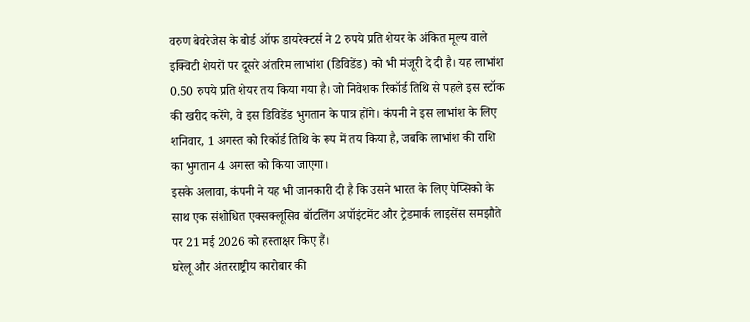वरुण बेवरेजेस के बोर्ड ऑफ डायरेक्टर्स ने 2 रुपये प्रति शेयर के अंकित मूल्य वाले इक्विटी शेयरों पर दूसरे अंतरिम लाभांश (डिविडेंड) को भी मंजूरी दे दी है। यह लाभांश 0.50 रुपये प्रति शेयर तय किया गया है। जो निवेशक रिकॉर्ड तिथि से पहले इस स्टॉक की खरीद करेंगे, वे इस डिविडेंड भुगतान के पात्र होंगे। कंपनी ने इस लाभांश के लिए शनिवार, 1 अगस्त को रिकॉर्ड तिथि के रूप में तय किया है, जबकि लाभांश की राशि का भुगतान 4 अगस्त को किया जाएगा।
इसके अलावा, कंपनी ने यह भी जानकारी दी है कि उसने भारत के लिए पेप्सिको के साथ एक संशोधित एक्सक्लूसिव बॉटलिंग अपॉइंटमेंट और ट्रेडमार्क लाइसेंस समझौते पर 21 मई 2026 को हस्ताक्षर किए हैं।
घरेलू और अंतरराष्ट्रीय कारोबार की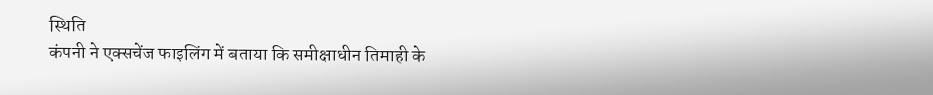स्थिति
कंपनी ने एक्सचेंज फाइलिंग में बताया कि समीक्षाधीन तिमाही के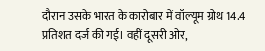दौरान उसके भारत के कारोबार में वॉल्यूम ग्रोथ 14.4 प्रतिशत दर्ज की गई। वहीं दूसरी ओर,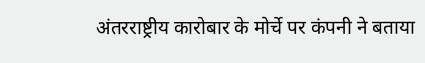अंतरराष्ट्रीय कारोबार के मोर्चे पर कंपनी ने बताया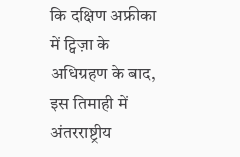कि दक्षिण अफ्रीका में ट्विज़ा के अधिग्रहण के बाद, इस तिमाही में अंतरराष्ट्रीय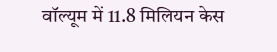वॉल्यूम में 11.8 मिलियन केस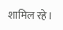शामिल रहे।